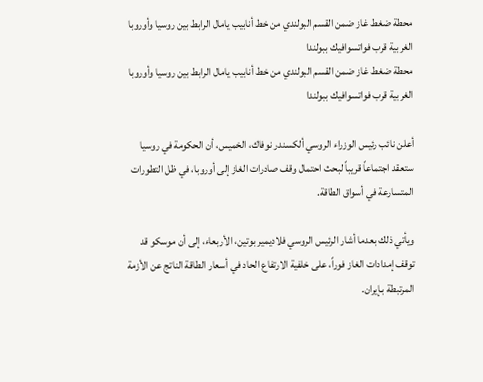محطة ضغط غاز ضمن القسم البولندي من خط أنابيب يامال الرابط بين روسيا وأوروبا الغربية قرب فواتسوافيك ببولندا
محطة ضغط غاز ضمن القسم البولندي من خط أنابيب يامال الرابط بين روسيا وأوروبا الغربية قرب فواتسوافيك ببولندا

أعلن نائب رئيس الوزراء الروسي ألكسندر نوفاك، الخميس، أن الحكومة في روسيا ستعقد اجتماعاً قريباً لبحث احتمال وقف صادرات الغاز إلى أوروبا، في ظل التطورات المتسارعة في أسواق الطاقة.

ويأتي ذلك بعدما أشار الرئيس الروسي فلاديمير بوتين، الأربعاء، إلى أن موسكو قد توقف إمدادات الغاز فوراً، على خلفية الارتفاع الحاد في أسعار الطاقة الناتج عن الأزمة المرتبطة بـإيران.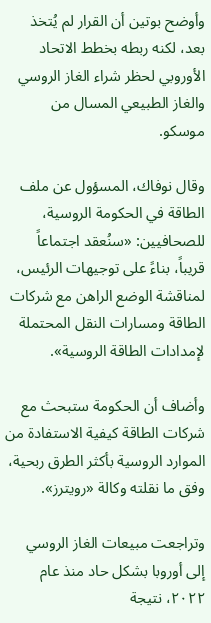وأوضح بوتين أن القرار لم يُتخذ بعد، لكنه ربطه بخطط الاتحاد الأوروبي لحظر شراء الغاز الروسي والغاز الطبيعي المسال من موسكو.

وقال نوفاك، المسؤول عن ملف الطاقة في الحكومة الروسية، للصحافيين: «سنُعقد اجتماعاً قريباً، بناءً على توجيهات الرئيس، لمناقشة الوضع الراهن مع شركات الطاقة ومسارات النقل المحتملة لإمدادات الطاقة الروسية».

وأضاف أن الحكومة ستبحث مع شركات الطاقة كيفية الاستفادة من الموارد الروسية بأكثر الطرق ربحية، وفق ما نقلته وكالة «رويترز».

وتراجعت مبيعات الغاز الروسي إلى أوروبا بشكل حاد منذ عام ٢٠٢٢، نتيجة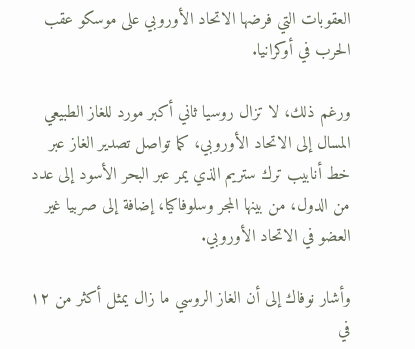العقوبات التي فرضها الاتحاد الأوروبي على موسكو عقب الحرب في أوكرانيا.

ورغم ذلك، لا تزال روسيا ثاني أكبر مورد للغاز الطبيعي المسال إلى الاتحاد الأوروبي، كما تواصل تصدير الغاز عبر خط أنابيب ترك ستريم الذي يمر عبر البحر الأسود إلى عدد من الدول، من بينها المجر وسلوفاكيا، إضافة إلى صربيا غير العضو في الاتحاد الأوروبي.

وأشار نوفاك إلى أن الغاز الروسي ما زال يمثل أكثر من ١٢ في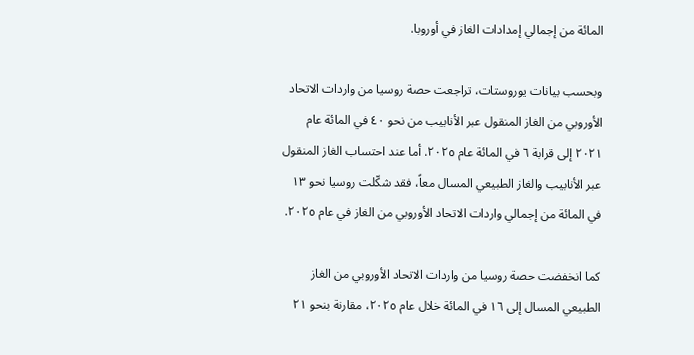المائة من إجمالي إمدادات الغاز في أوروبا.

وبحسب بيانات يوروستات، تراجعت حصة روسيا من واردات الاتحاد الأوروبي من الغاز المنقول عبر الأنابيب من نحو ٤٠ في المائة عام ٢٠٢١ إلى قرابة ٦ في المائة عام ٢٠٢٥. أما عند احتساب الغاز المنقول عبر الأنابيب والغاز الطبيعي المسال معاً، فقد شكّلت روسيا نحو ١٣ في المائة من إجمالي واردات الاتحاد الأوروبي من الغاز في عام ٢٠٢٥.

كما انخفضت حصة روسيا من واردات الاتحاد الأوروبي من الغاز الطبيعي المسال إلى ١٦ في المائة خلال عام ٢٠٢٥، مقارنة بنحو ٢١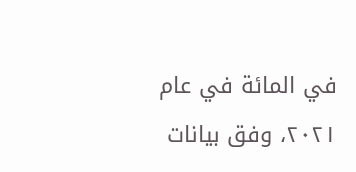في المائة في عام ٢٠٢١، وفق بيانات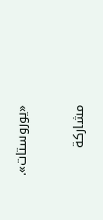«يوروستات».

مشاركة